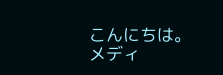こんにちは。
メディ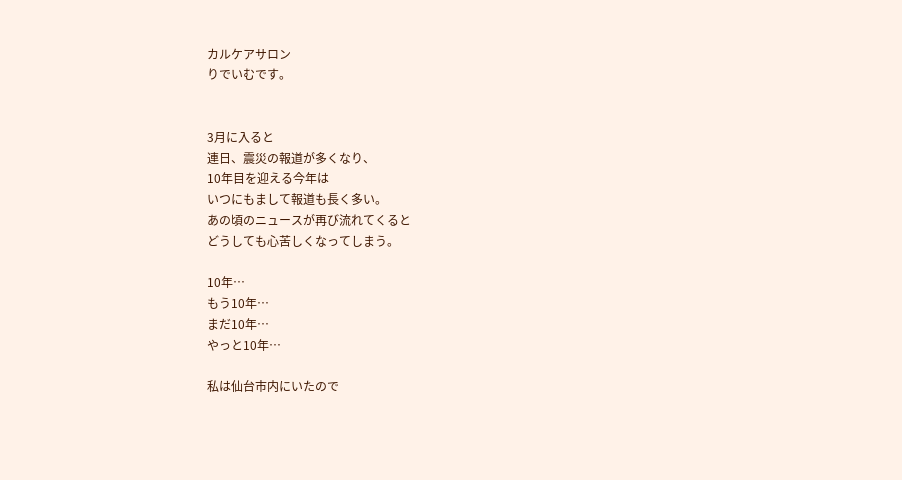カルケアサロン
りでいむです。


3月に入ると
連日、震災の報道が多くなり、
10年目を迎える今年は
いつにもまして報道も長く多い。
あの頃のニュースが再び流れてくると
どうしても心苦しくなってしまう。

10年…
もう10年…
まだ10年…
やっと10年…

私は仙台市内にいたので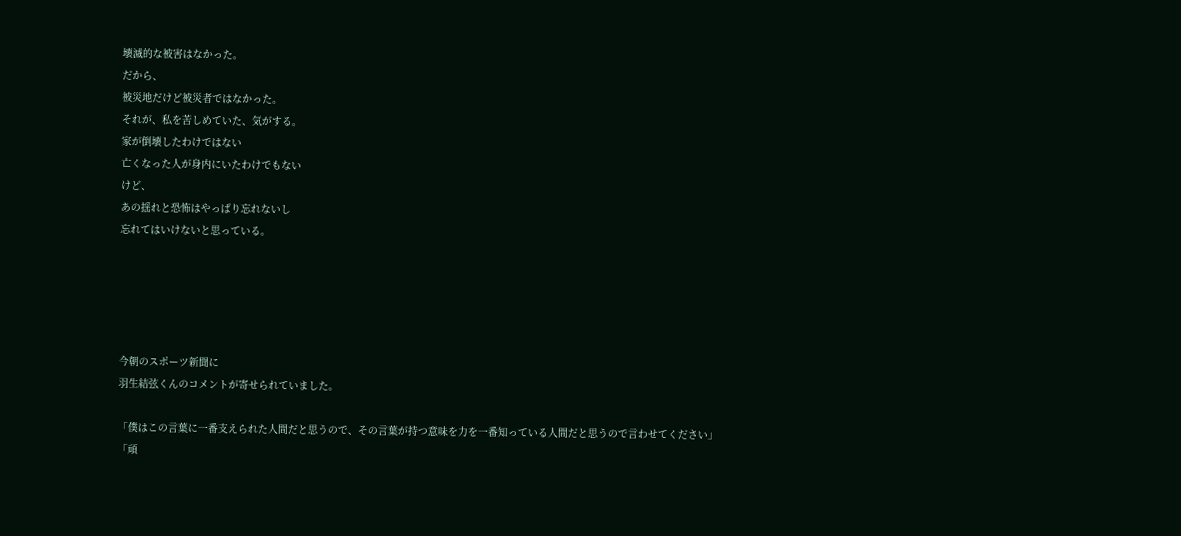壊滅的な被害はなかった。
だから、
被災地だけど被災者ではなかった。
それが、私を苦しめていた、気がする。
家が倒壊したわけではない
亡くなった人が身内にいたわけでもない
けど、
あの揺れと恐怖はやっぱり忘れないし
忘れてはいけないと思っている。





今朝のスポーツ新聞に
羽生結弦くんのコメントが寄せられていました。

「僕はこの言葉に一番支えられた人間だと思うので、その言葉が持つ意味を力を一番知っている人間だと思うので言わせてください」
「頑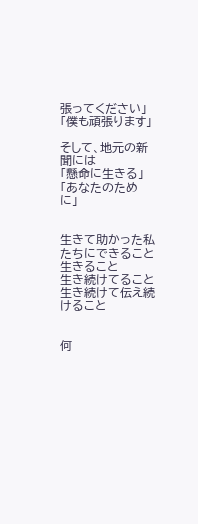張ってください」
「僕も頑張ります」

そして、地元の新聞には
「懸命に生きる」
「あなたのために」


生きて助かった私たちにできること
生きること
生き続けてること
生き続けて伝え続けること


何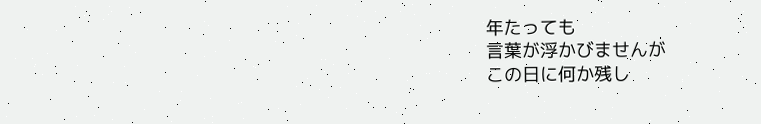年たっても
言葉が浮かびませんが
この日に何か残し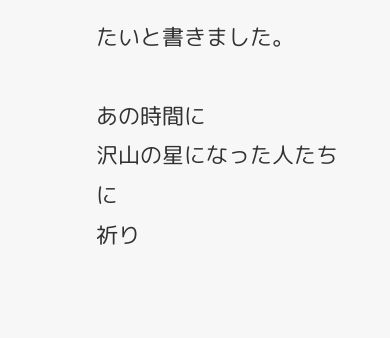たいと書きました。

あの時間に
沢山の星になった人たちに
祈り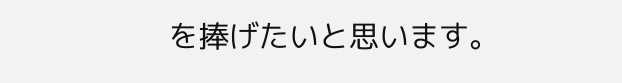を捧げたいと思います。